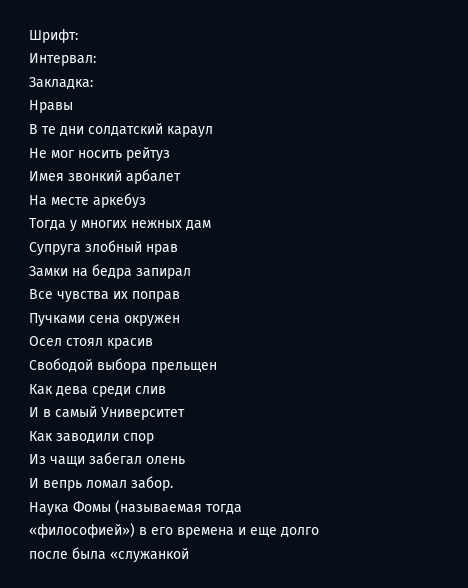Шрифт:
Интервал:
Закладка:
Нравы
В те дни солдатский караул
Не мог носить рейтуз
Имея звонкий арбалет
На месте аркебуз
Тогда у многих нежных дам
Супруга злобный нрав
Замки на бедра запирал
Все чувства их поправ
Пучками сена окружен
Осел стоял красив
Свободой выбора прельщен
Как дева среди слив
И в самый Университет
Как заводили спор
Из чащи забегал олень
И вепрь ломал забор.
Наука Фомы (называемая тогда «философией») в его времена и еще долго после была «служанкой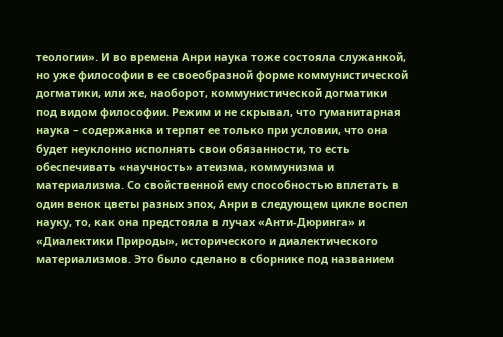теологии». И во времена Анри наука тоже состояла служанкой, но уже философии в ее своеобразной форме коммунистической догматики, или же, наоборот, коммунистической догматики под видом философии. Режим и не скрывал, что гуманитарная наука – содержанка и терпят ее только при условии, что она будет неуклонно исполнять свои обязанности, то есть обеспечивать «научность» атеизма, коммунизма и материализма. Со свойственной ему способностью вплетать в один венок цветы разных эпох, Анри в следующем цикле воспел науку, то, как она предстояла в лучах «Анти-Дюринга» и «Диалектики Природы», исторического и диалектического материализмов. Это было сделано в сборнике под названием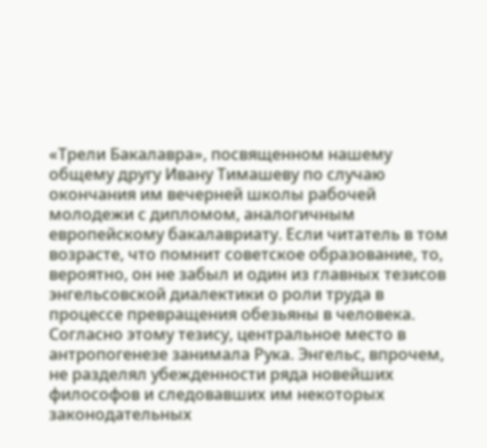«Трели Бакалавра», посвященном нашему общему другу Ивану Тимашеву по случаю окончания им вечерней школы рабочей молодежи с дипломом, аналогичным европейскому бакалавриату. Если читатель в том возрасте, что помнит советское образование, то, вероятно, он не забыл и один из главных тезисов энгельсовской диалектики о роли труда в процессе превращения обезьяны в человека. Согласно этому тезису, центральное место в антропогенезе занимала Рука. Энгельс, впрочем, не разделял убежденности ряда новейших философов и следовавших им некоторых законодательных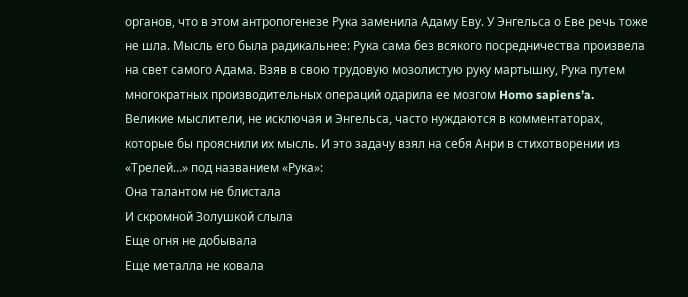органов, что в этом антропогенезе Рука заменила Адаму Еву. У Энгельса о Еве речь тоже не шла. Мысль его была радикальнее: Рука сама без всякого посредничества произвела на свет самого Адама. Взяв в свою трудовую мозолистую руку мартышку, Рука путем многократных производительных операций одарила ее мозгом Homo sapiens’a.
Великие мыслители, не исключая и Энгельса, часто нуждаются в комментаторах, которые бы прояснили их мысль. И это задачу взял на себя Анри в стихотворении из «Трелей…» под названием «Рука»:
Она талантом не блистала
И скромной Золушкой слыла
Еще огня не добывала
Еще металла не ковала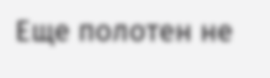Еще полотен не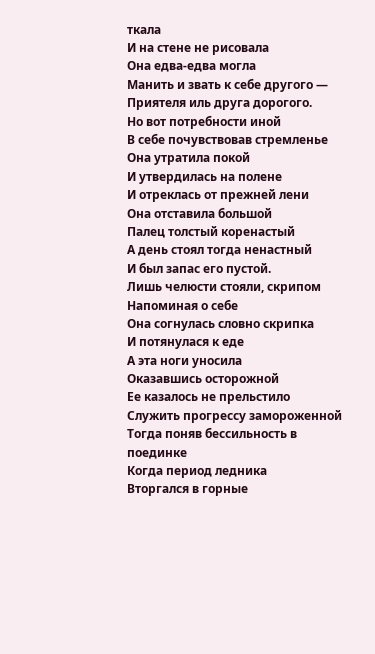ткала
И на стене не рисовала
Она едва-едва могла
Манить и звать к себе другого —
Приятеля иль друга дорогого.
Но вот потребности иной
В себе почувствовав стремленье
Она утратила покой
И утвердилась на полене
И отреклась от прежней лени
Она отставила большой
Палец толстый коренастый
А день стоял тогда ненастный
И был запас его пустой.
Лишь челюсти стояли, скрипом
Напоминая о себе
Она согнулась словно скрипка
И потянулася к еде
А эта ноги уносила
Оказавшись осторожной
Ее казалось не прельстило
Служить прогрессу замороженной
Тогда поняв бессильность в поединке
Когда период ледника
Вторгался в горные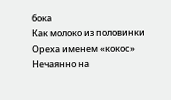бока
Как молоко из половинки
Ореха именем «кокос»
Нечаянно на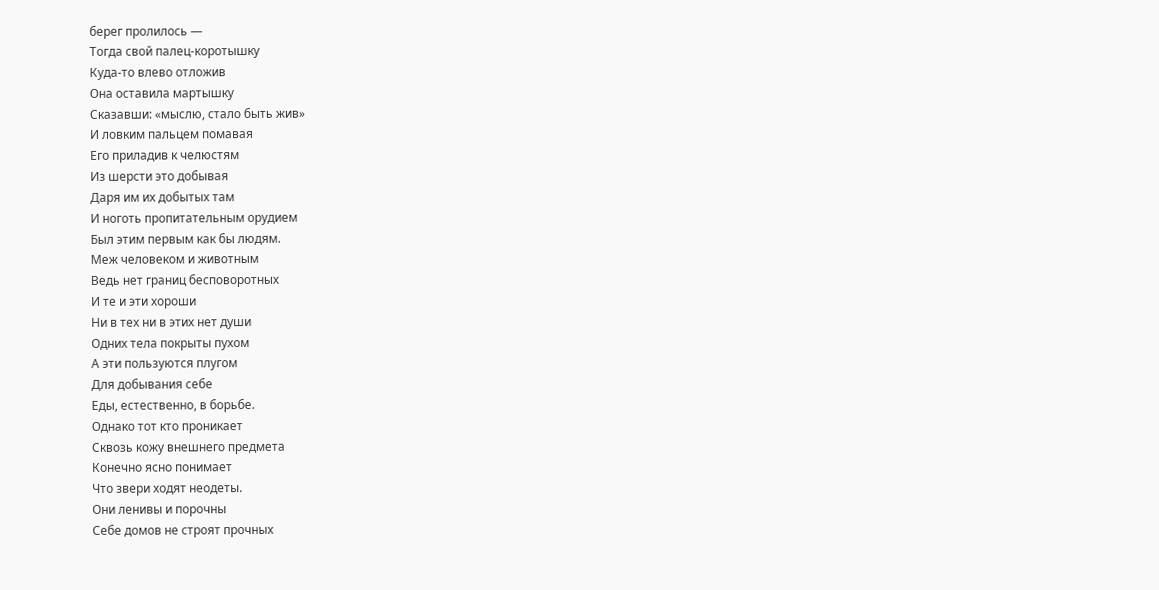берег пролилось —
Тогда свой палец-коротышку
Куда-то влево отложив
Она оставила мартышку
Сказавши: «мыслю, стало быть жив»
И ловким пальцем помавая
Его приладив к челюстям
Из шерсти это добывая
Даря им их добытых там
И ноготь пропитательным орудием
Был этим первым как бы людям.
Меж человеком и животным
Ведь нет границ бесповоротных
И те и эти хороши
Ни в тех ни в этих нет души
Одних тела покрыты пухом
А эти пользуются плугом
Для добывания себе
Еды, естественно, в борьбе.
Однако тот кто проникает
Сквозь кожу внешнего предмета
Конечно ясно понимает
Что звери ходят неодеты.
Они ленивы и порочны
Себе домов не строят прочных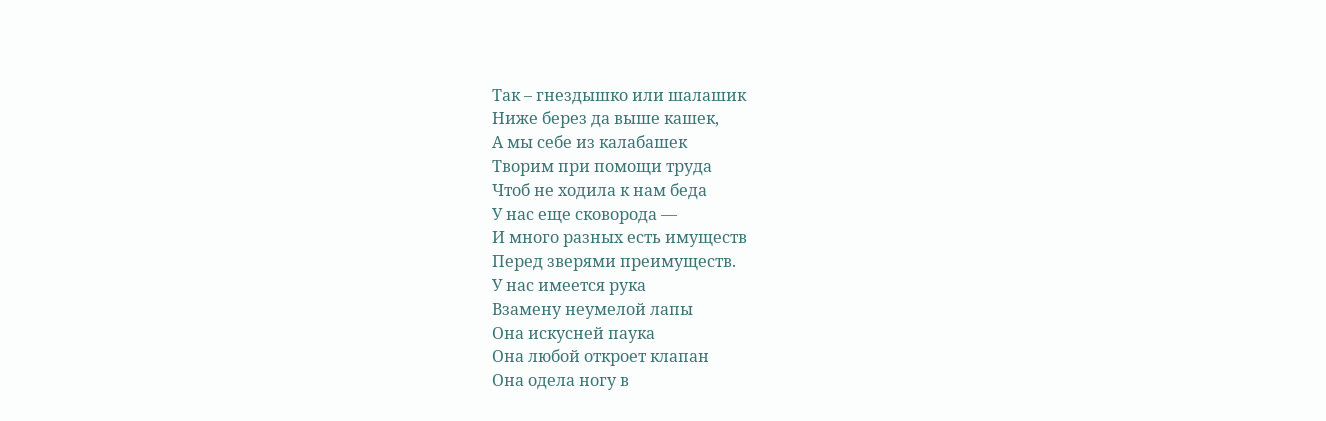Так – гнездышко или шалашик
Ниже берез да выше кашек,
А мы себе из калабашек
Творим при помощи труда
Чтоб не ходила к нам беда
У нас еще сковорода —
И много разных есть имуществ
Перед зверями преимуществ.
У нас имеется рука
Взамену неумелой лапы
Она искусней паука
Она любой откроет клапан
Она одела ногу в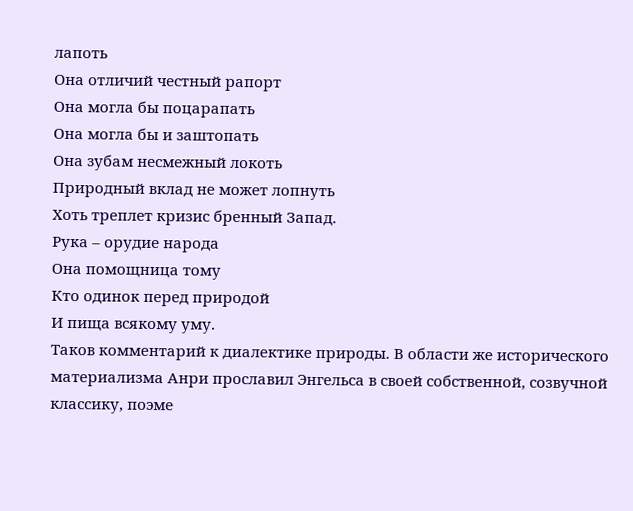лапоть
Она отличий честный рапорт
Она могла бы поцарапать
Она могла бы и заштопать
Она зубам несмежный локоть
Природный вклад не может лопнуть
Хоть треплет кризис бренный Запад.
Рука – орудие народа
Она помощница тому
Кто одинок перед природой
И пища всякому уму.
Таков комментарий к диалектике природы. В области же исторического материализма Анри прославил Энгельса в своей собственной, созвучной классику, поэме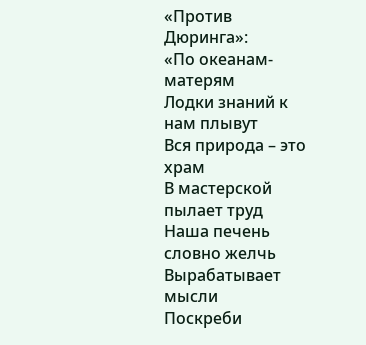«Против Дюринга»:
«По океанам-матерям
Лодки знаний к нам плывут
Вся природа – это храм
В мастерской пылает труд
Наша печень словно желчь
Вырабатывает мысли
Поскреби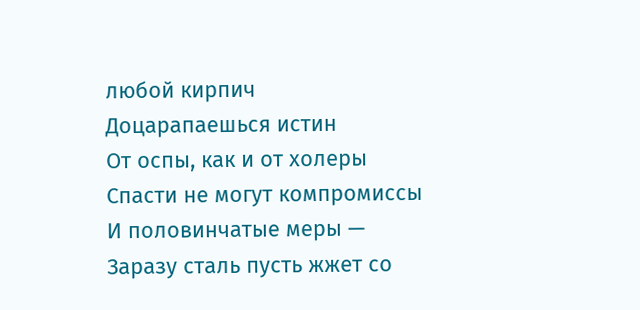любой кирпич
Доцарапаешься истин
От оспы, как и от холеры
Спасти не могут компромиссы
И половинчатые меры —
Заразу сталь пусть жжет со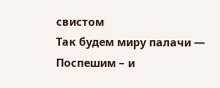свистом
Так будем миру палачи —
Поспешим – и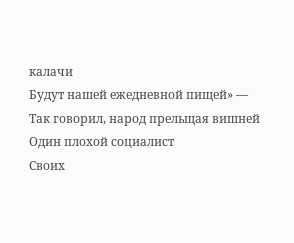калачи
Будут нашей ежедневной пищей» —
Так говорил, народ прельщая вишней
Один плохой социалист
Своих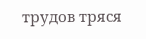трудов тряся